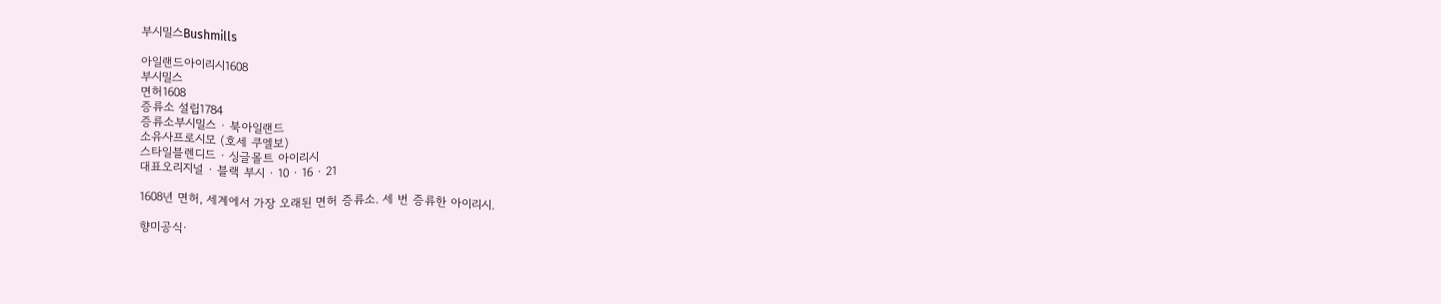부시밀스Bushmills

아일랜드아이리시1608
부시밀스
면허1608
증류소 설립1784
증류소부시밀스 · 북아일랜드
소유사프로시모 (호세 쿠엘보)
스타일블렌디드 · 싱글몰트 아이리시
대표오리지널 · 블랙 부시 · 10 · 16 · 21

1608년 면허, 세계에서 가장 오래된 면허 증류소. 세 번 증류한 아이리시.

향미공식·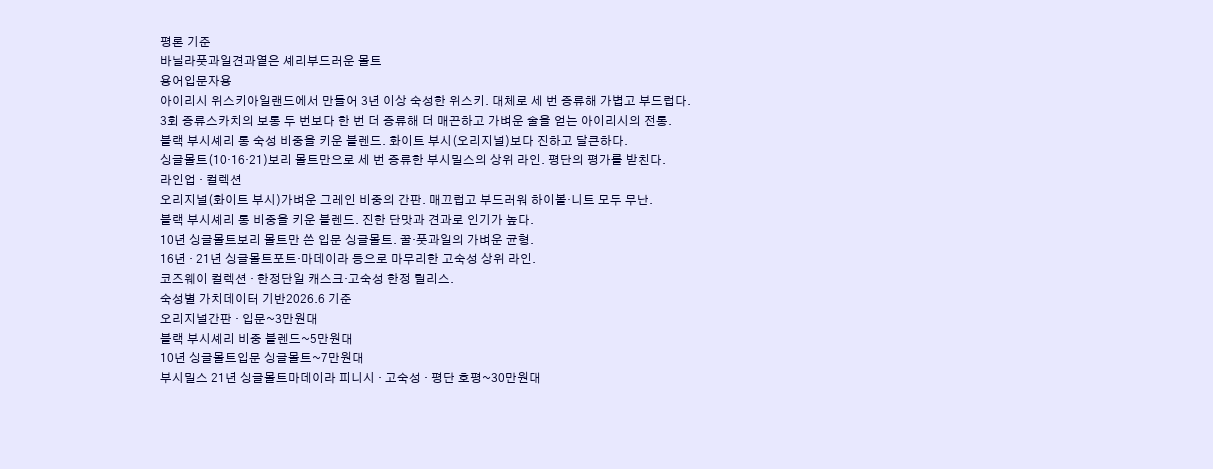평론 기준
바닐라풋과일견과옅은 셰리부드러운 몰트
용어입문자용
아이리시 위스키아일랜드에서 만들어 3년 이상 숙성한 위스키. 대체로 세 번 증류해 가볍고 부드럽다.
3회 증류스카치의 보통 두 번보다 한 번 더 증류해 더 매끈하고 가벼운 술을 얻는 아이리시의 전통.
블랙 부시셰리 통 숙성 비중을 키운 블렌드. 화이트 부시(오리지널)보다 진하고 달큰하다.
싱글몰트(10·16·21)보리 몰트만으로 세 번 증류한 부시밀스의 상위 라인. 평단의 평가를 받친다.
라인업 · 컬렉션
오리지널(화이트 부시)가벼운 그레인 비중의 간판. 매끄럽고 부드러워 하이볼·니트 모두 무난.
블랙 부시셰리 통 비중을 키운 블렌드. 진한 단맛과 견과로 인기가 높다.
10년 싱글몰트보리 몰트만 쓴 입문 싱글몰트. 꿀·풋과일의 가벼운 균형.
16년 · 21년 싱글몰트포트·마데이라 등으로 마무리한 고숙성 상위 라인.
코즈웨이 컬렉션 · 한정단일 캐스크·고숙성 한정 릴리스.
숙성별 가치데이터 기반2026.6 기준
오리지널간판 · 입문~3만원대
블랙 부시셰리 비중 블렌드~5만원대
10년 싱글몰트입문 싱글몰트~7만원대
부시밀스 21년 싱글몰트마데이라 피니시 · 고숙성 · 평단 호평~30만원대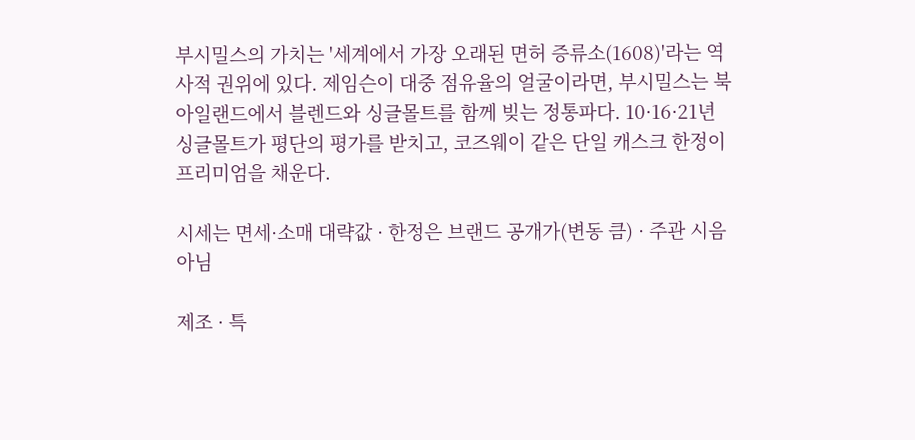부시밀스의 가치는 '세계에서 가장 오래된 면허 증류소(1608)'라는 역사적 권위에 있다. 제임슨이 대중 점유율의 얼굴이라면, 부시밀스는 북아일랜드에서 블렌드와 싱글몰트를 함께 빚는 정통파다. 10·16·21년 싱글몰트가 평단의 평가를 받치고, 코즈웨이 같은 단일 캐스크 한정이 프리미엄을 채운다.

시세는 면세·소매 대략값 · 한정은 브랜드 공개가(변동 큼) · 주관 시음 아님

제조 · 특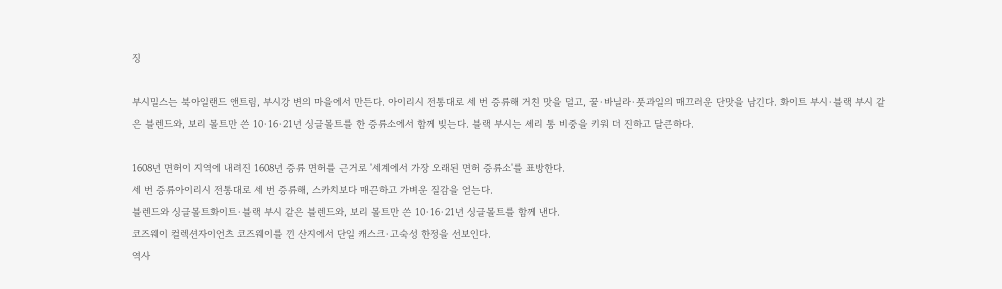징

부시밀스는 북아일랜드 앤트림, 부시강 변의 마을에서 만든다. 아이리시 전통대로 세 번 증류해 거친 맛을 덜고, 꿀·바닐라·풋과일의 매끄러운 단맛을 남긴다. 화이트 부시·블랙 부시 같은 블렌드와, 보리 몰트만 쓴 10·16·21년 싱글몰트를 한 증류소에서 함께 빚는다. 블랙 부시는 셰리 통 비중을 키워 더 진하고 달큰하다.

1608년 면허이 지역에 내려진 1608년 증류 면허를 근거로 '세계에서 가장 오래된 면허 증류소'를 표방한다.
세 번 증류아이리시 전통대로 세 번 증류해, 스카치보다 매끈하고 가벼운 질감을 얻는다.
블렌드와 싱글몰트화이트·블랙 부시 같은 블렌드와, 보리 몰트만 쓴 10·16·21년 싱글몰트를 함께 낸다.
코즈웨이 컬렉션자이언츠 코즈웨이를 낀 산지에서 단일 캐스크·고숙성 한정을 선보인다.
역사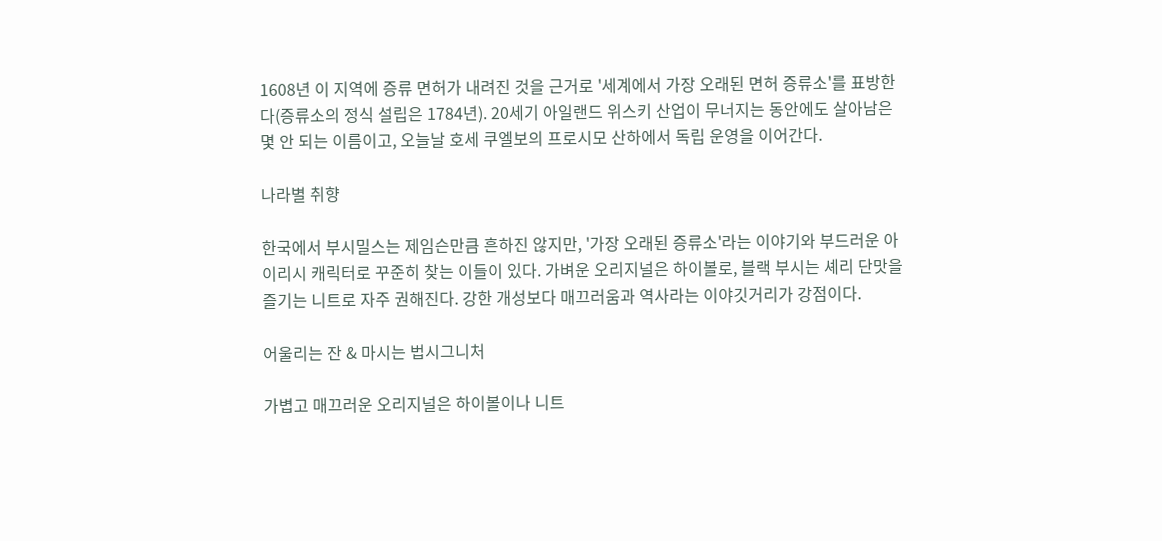1608년 이 지역에 증류 면허가 내려진 것을 근거로 '세계에서 가장 오래된 면허 증류소'를 표방한다(증류소의 정식 설립은 1784년). 20세기 아일랜드 위스키 산업이 무너지는 동안에도 살아남은 몇 안 되는 이름이고, 오늘날 호세 쿠엘보의 프로시모 산하에서 독립 운영을 이어간다.

나라별 취향

한국에서 부시밀스는 제임슨만큼 흔하진 않지만, '가장 오래된 증류소'라는 이야기와 부드러운 아이리시 캐릭터로 꾸준히 찾는 이들이 있다. 가벼운 오리지널은 하이볼로, 블랙 부시는 셰리 단맛을 즐기는 니트로 자주 권해진다. 강한 개성보다 매끄러움과 역사라는 이야깃거리가 강점이다.

어울리는 잔 & 마시는 법시그니처

가볍고 매끄러운 오리지널은 하이볼이나 니트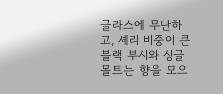글라스에 무난하고, 셰리 비중이 큰 블랙 부시와 싱글몰트는 향을 모으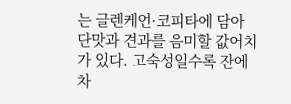는 글렌케언·코피타에 담아 단맛과 견과를 음미할 값어치가 있다. 고숙성일수록 잔에 차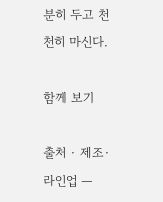분히 두고 천천히 마신다.

함께 보기

출처 · 제조·라인업 —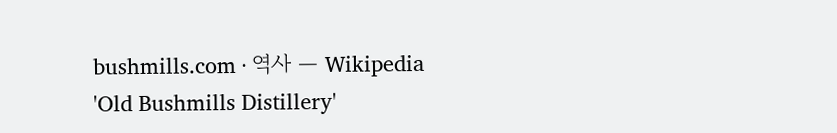bushmills.com · 역사 — Wikipedia 'Old Bushmills Distillery'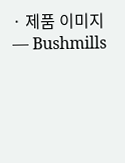· 제품 이미지 — Bushmills